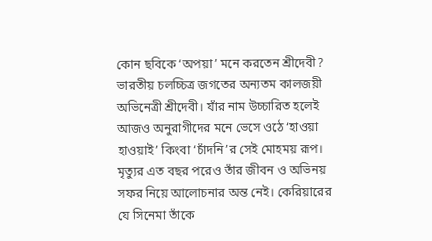কোন ছবিকে ‘অপয়া’ মনে করতেন শ্রীদেবী?
ভারতীয় চলচ্চিত্র জগতের অন্যতম কালজয়ী অভিনেত্রী শ্রীদেবী। যাঁর নাম উচ্চারিত হলেই আজও অনুরাগীদের মনে ভেসে ওঠে ‘হাওয়া হাওয়াই’ কিংবা ‘চাঁদনি’র সেই মোহময় রূপ। মৃত্যুর এত বছর পরেও তাঁর জীবন ও অভিনয় সফর নিয়ে আলোচনার অন্ত নেই। কেরিয়ারের যে সিনেমা তাঁকে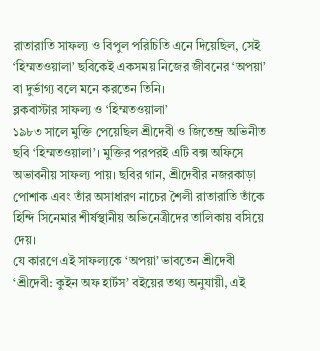রাতারাতি সাফল্য ও বিপুল পরিচিতি এনে দিয়েছিল, সেই ‘হিম্মতওয়ালা’ ছবিকেই একসময় নিজের জীবনের ‘অপয়া’ বা দুর্ভাগ্য বলে মনে করতেন তিনি।
ব্লকবাস্টার সাফল্য ও ‘হিম্মতওয়ালা’
১৯৮৩ সালে মুক্তি পেয়েছিল শ্রীদেবী ও জিতেন্দ্র অভিনীত ছবি ‘হিম্মতওয়ালা’। মুক্তির পরপরই এটি বক্স অফিসে অভাবনীয় সাফল্য পায়। ছবির গান, শ্রীদেবীর নজরকাড়া পোশাক এবং তাঁর অসাধারণ নাচের শৈলী রাতারাতি তাঁকে হিন্দি সিনেমার শীর্ষস্থানীয় অভিনেত্রীদের তালিকায় বসিয়ে দেয়।
যে কারণে এই সাফল্যকে ‘অপয়া’ ভাবতেন শ্রীদেবী
‘শ্রীদেবী: কুইন অফ হার্টস’ বইয়ের তথ্য অনুযায়ী, এই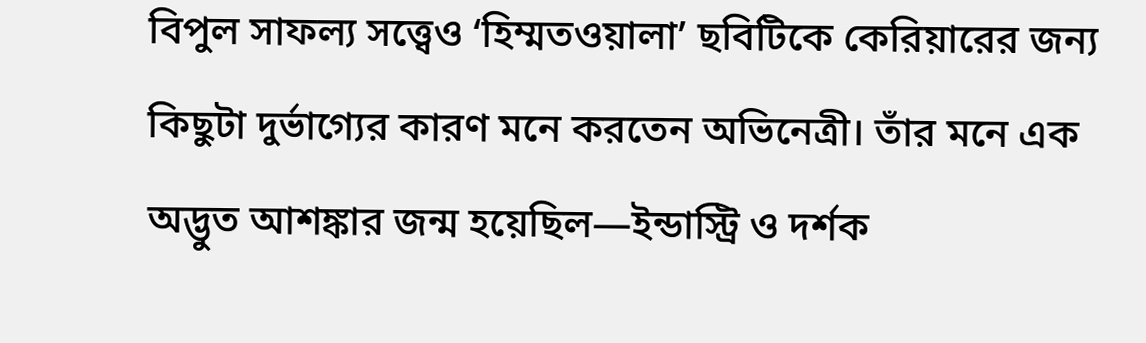বিপুল সাফল্য সত্ত্বেও ‘হিম্মতওয়ালা’ ছবিটিকে কেরিয়ারের জন্য কিছুটা দুর্ভাগ্যের কারণ মনে করতেন অভিনেত্রী। তাঁর মনে এক অদ্ভুত আশঙ্কার জন্ম হয়েছিল—ইন্ডাস্ট্রি ও দর্শক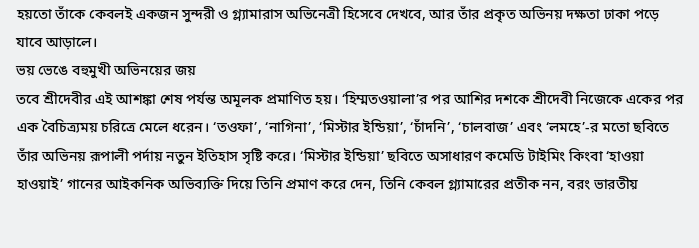হয়তো তাঁকে কেবলই একজন সুন্দরী ও গ্ল্যামারাস অভিনেত্রী হিসেবে দেখবে, আর তাঁর প্রকৃত অভিনয় দক্ষতা ঢাকা পড়ে যাবে আড়ালে।
ভয় ভেঙে বহুমুখী অভিনয়ের জয়
তবে শ্রীদেবীর এই আশঙ্কা শেষ পর্যন্ত অমূলক প্রমাণিত হয়। ‘হিম্মতওয়ালা’র পর আশির দশকে শ্রীদেবী নিজেকে একের পর এক বৈচিত্র্যময় চরিত্রে মেলে ধরেন। ‘তওফা’, ‘নাগিনা’, ‘মিস্টার ইন্ডিয়া’, ‘চাঁদনি’, ‘চালবাজ’ এবং ‘লমহে’-র মতো ছবিতে তাঁর অভিনয় রূপালী পর্দায় নতুন ইতিহাস সৃষ্টি করে। ‘মিস্টার ইন্ডিয়া’ ছবিতে অসাধারণ কমেডি টাইমিং কিংবা ‘হাওয়া হাওয়াই’ গানের আইকনিক অভিব্যক্তি দিয়ে তিনি প্রমাণ করে দেন, তিনি কেবল গ্ল্যামারের প্রতীক নন, বরং ভারতীয়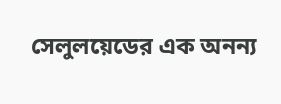সেলুলয়েডের এক অনন্য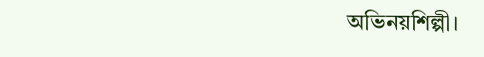অভিনয়শিল্পী।